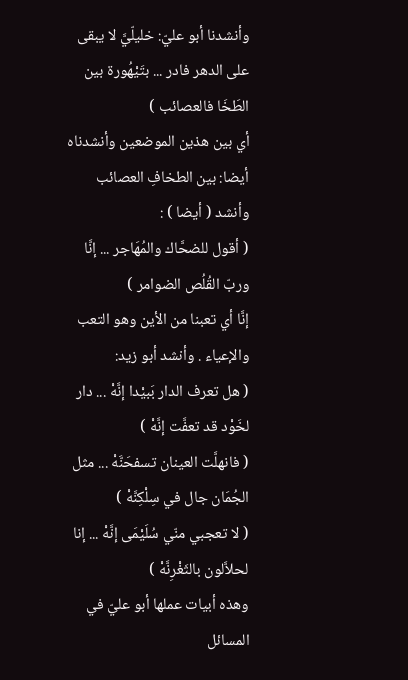وأنشدنا أبو عليّ: خليلّيَّ لا يبقى على الدهر فادر ... بتَيْهُورة بين الطَخَا فالعصائب )
أي بين هذين الموضعين وأنشدناه أيضا: بين الطخافِ العصائب
وأنشد ( أيضا ) :
( أقول للضحَّاك والمُهَاجر ... إنَّا وربّ القُلُص الضوامر )
إنَّا أي تعبنا من الأين وهو التعب والإعياء . وأنشد أبو زيد:
( هل تعرف الدار بَبيْدا إنَّهْ ... دار لخَوْد قد تعفَّت إنَّهْ )
( فانهلَّت العينان تسفحَنَّهْ ... مثل الجُمَان جال في سِلْكِنَّهْ )
( لا تعجبي منّي سُلَيْمَى إنَّهْ ... إنا لحلاَّلون بالثَغْرِنَّهْ )
وهذه أبيات عملها أبو عليّ في المسائل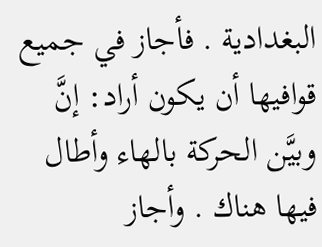البغدادية . فأجاز في جميع قوافيها أن يكون أراد: إنَّ وبيَّن الحركة بالهاء وأطال فيها هناك . وأجاز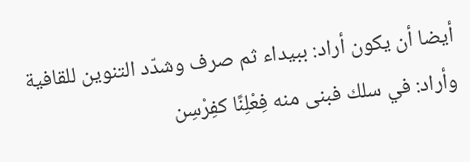أيضا أن يكون أراد: ببيداء ثم صرف وشدّد التنوين للقافية وأراد: في سلك فبنى منه فِعْلِنًا كفِرْسِن